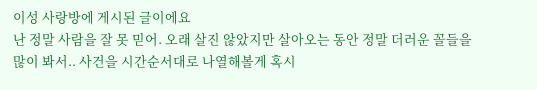이성 사랑방에 게시된 글이에요
난 정말 사람을 잘 못 믿어. 오래 살진 않았지만 살아오는 동안 정말 더러운 꼴들을 많이 봐서.. 사건을 시간순서대로 나열해볼게 혹시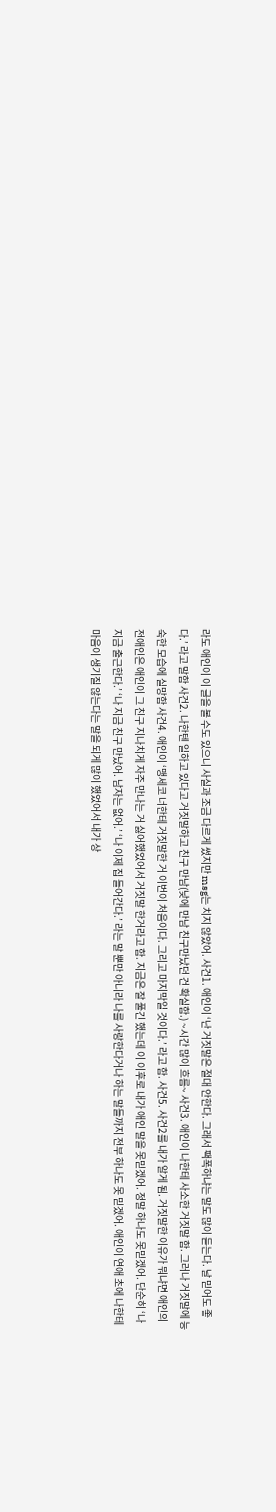라도 애인이 이 글을 볼 수도 있으니 사실과 조금 다르게 썼지만 msg는 치지 않았어. 사건1. 애인이 ‘난 거짓말은 절대 안한다. 그래서 팩폭하냐는 말도 많이 듣는다. 날 믿어도 좋다.’ 라고 말함 사건2. 나한텐 일하고 있다고 거짓말하고 친구 만남(낮에 만남 친구만났던 건 확실함.) ~시간 많이 흐름~ 사건3. 애인이 나한테 사소한 거짓말 함. 그러나 거짓말에 능숙한 모습에 실망함 사건4. 애인이 ‘맹세코 너한테 거짓말한 거 이번이 처음이다. 그리고 마지막일 것이다.’ 라고 함. 사건5. 사건2를 내가 알게 됨. 거짓말한 이유가 뭐냐면 애인의 전애인은 애인이 그 친구 지나치게 자주 만나는 거 싫어했었어서 거짓말 한거라고 함. 지금은 잘 풀긴 했는데 이 이후로 내가 애인 말을 못믿겠어. 정말 하나도 못믿겠어. 단순히 ‘나 지금 출근한다.’ ‘나 지금 친구 만났어. 남자는 없어.’ ‘나 이제 집 들어간다.’ 라는 말 뿐만 아니라 나를 사랑한다거나 하는 말들까지 전부 하나도 못 믿겠어. 애인이 연애 초에 나한테 마음이 생기질 않는다는 말을 되게 많이 했었어서 내가 상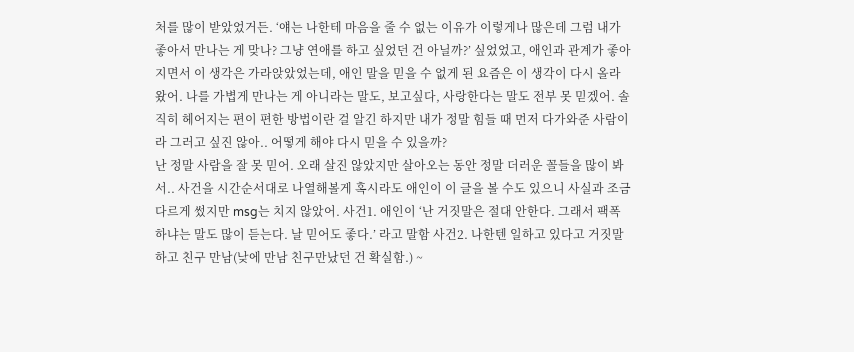처를 많이 받았었거든. ‘얘는 나한테 마음을 줄 수 없는 이유가 이렇게나 많은데 그럼 내가 좋아서 만나는 게 맞나? 그냥 연애를 하고 싶었던 건 아닐까?’ 싶었었고, 애인과 관계가 좋아지면서 이 생각은 가라앉았었는데, 애인 말을 믿을 수 없게 된 요즘은 이 생각이 다시 올라왔어. 나를 가볍게 만나는 게 아니라는 말도, 보고싶다, 사랑한다는 말도 전부 못 믿겠어. 솔직히 헤어지는 편이 편한 방법이란 걸 알긴 하지만 내가 정말 힘들 때 먼저 다가와준 사람이라 그러고 싶진 않아.. 어떻게 해야 다시 믿을 수 있을까?
난 정말 사람을 잘 못 믿어. 오래 살진 않았지만 살아오는 동안 정말 더러운 꼴들을 많이 봐서.. 사건을 시간순서대로 나열해볼게 혹시라도 애인이 이 글을 볼 수도 있으니 사실과 조금 다르게 썼지만 msg는 치지 않았어. 사건1. 애인이 ‘난 거짓말은 절대 안한다. 그래서 팩폭하냐는 말도 많이 듣는다. 날 믿어도 좋다.’ 라고 말함 사건2. 나한텐 일하고 있다고 거짓말하고 친구 만남(낮에 만남 친구만났던 건 확실함.) ~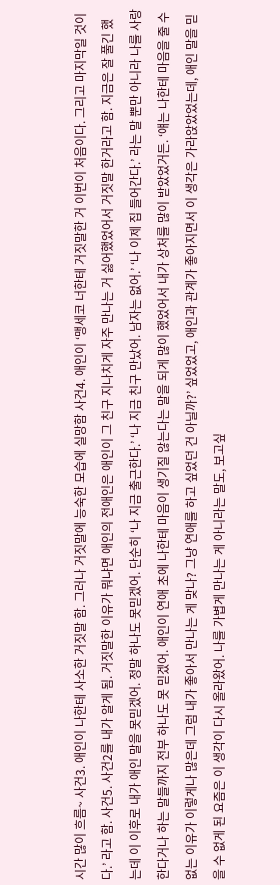시간 많이 흐름~ 사건3. 애인이 나한테 사소한 거짓말 함. 그러나 거짓말에 능숙한 모습에 실망함 사건4. 애인이 ‘맹세코 너한테 거짓말한 거 이번이 처음이다. 그리고 마지막일 것이다.’ 라고 함. 사건5. 사건2를 내가 알게 됨. 거짓말한 이유가 뭐냐면 애인의 전애인은 애인이 그 친구 지나치게 자주 만나는 거 싫어했었어서 거짓말 한거라고 함. 지금은 잘 풀긴 했는데 이 이후로 내가 애인 말을 못믿겠어. 정말 하나도 못믿겠어. 단순히 ‘나 지금 출근한다.’ ‘나 지금 친구 만났어. 남자는 없어.’ ‘나 이제 집 들어간다.’ 라는 말 뿐만 아니라 나를 사랑한다거나 하는 말들까지 전부 하나도 못 믿겠어. 애인이 연애 초에 나한테 마음이 생기질 않는다는 말을 되게 많이 했었어서 내가 상처를 많이 받았었거든. ‘얘는 나한테 마음을 줄 수 없는 이유가 이렇게나 많은데 그럼 내가 좋아서 만나는 게 맞나? 그냥 연애를 하고 싶었던 건 아닐까?’ 싶었었고, 애인과 관계가 좋아지면서 이 생각은 가라앉았었는데, 애인 말을 믿을 수 없게 된 요즘은 이 생각이 다시 올라왔어. 나를 가볍게 만나는 게 아니라는 말도, 보고싶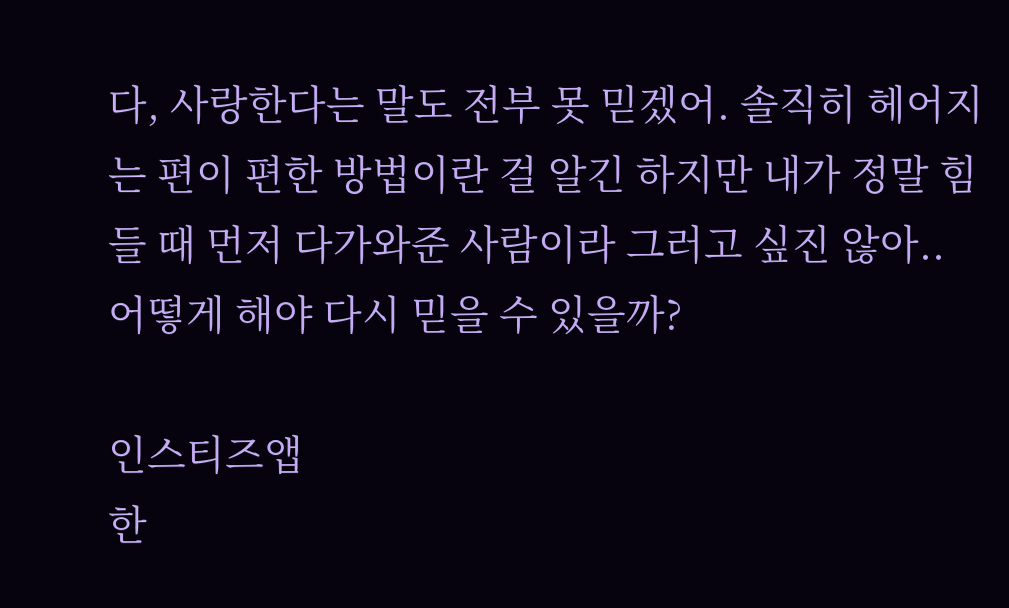다, 사랑한다는 말도 전부 못 믿겠어. 솔직히 헤어지는 편이 편한 방법이란 걸 알긴 하지만 내가 정말 힘들 때 먼저 다가와준 사람이라 그러고 싶진 않아.. 어떻게 해야 다시 믿을 수 있을까?

인스티즈앱
한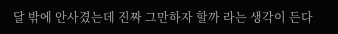달 밖에 안사겼는데 진짜 그만하자 할까 라는 생각이 든다